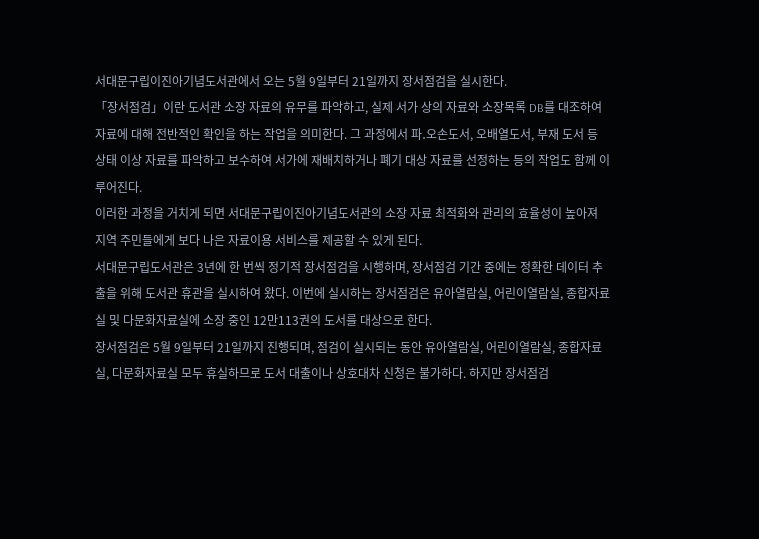서대문구립이진아기념도서관에서 오는 5월 9일부터 21일까지 장서점검을 실시한다.
「장서점검」이란 도서관 소장 자료의 유무를 파악하고, 실제 서가 상의 자료와 소장목록 DB를 대조하여 자료에 대해 전반적인 확인을 하는 작업을 의미한다. 그 과정에서 파․오손도서, 오배열도서, 부재 도서 등 상태 이상 자료를 파악하고 보수하여 서가에 재배치하거나 폐기 대상 자료를 선정하는 등의 작업도 함께 이루어진다.
이러한 과정을 거치게 되면 서대문구립이진아기념도서관의 소장 자료 최적화와 관리의 효율성이 높아져 지역 주민들에게 보다 나은 자료이용 서비스를 제공할 수 있게 된다.
서대문구립도서관은 3년에 한 번씩 정기적 장서점검을 시행하며, 장서점검 기간 중에는 정확한 데이터 추출을 위해 도서관 휴관을 실시하여 왔다. 이번에 실시하는 장서점검은 유아열람실, 어린이열람실, 종합자료실 및 다문화자료실에 소장 중인 12만113권의 도서를 대상으로 한다.
장서점검은 5월 9일부터 21일까지 진행되며, 점검이 실시되는 동안 유아열람실, 어린이열람실, 종합자료실, 다문화자료실 모두 휴실하므로 도서 대출이나 상호대차 신청은 불가하다. 하지만 장서점검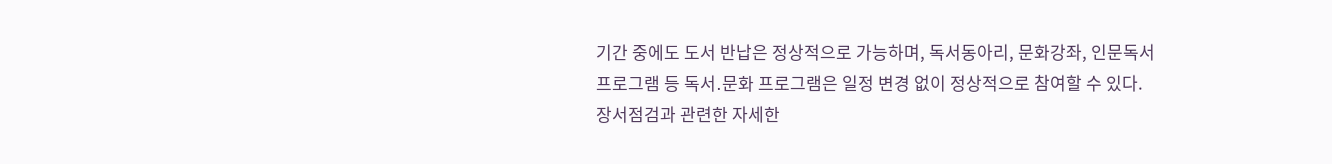기간 중에도 도서 반납은 정상적으로 가능하며, 독서동아리, 문화강좌, 인문독서 프로그램 등 독서․문화 프로그램은 일정 변경 없이 정상적으로 참여할 수 있다.
장서점검과 관련한 자세한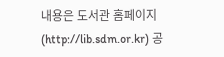내용은 도서관 홈페이지(http://lib.sdm.or.kr) 공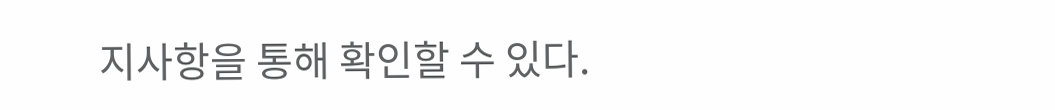지사항을 통해 확인할 수 있다.